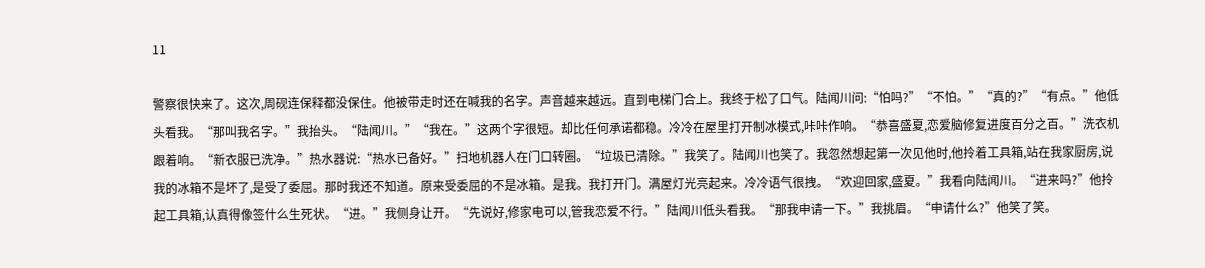11

警察很快来了。这次,周砚连保释都没保住。他被带走时还在喊我的名字。声音越来越远。直到电梯门合上。我终于松了口气。陆闻川问:“怕吗?”“不怕。”“真的?”“有点。”他低头看我。“那叫我名字。”我抬头。“陆闻川。”“我在。”这两个字很短。却比任何承诺都稳。冷冷在屋里打开制冰模式,咔咔作响。“恭喜盛夏,恋爱脑修复进度百分之百。”洗衣机跟着响。“新衣服已洗净。”热水器说:“热水已备好。”扫地机器人在门口转圈。“垃圾已清除。”我笑了。陆闻川也笑了。我忽然想起第一次见他时,他拎着工具箱,站在我家厨房,说我的冰箱不是坏了,是受了委屈。那时我还不知道。原来受委屈的不是冰箱。是我。我打开门。满屋灯光亮起来。冷冷语气很拽。“欢迎回家,盛夏。”我看向陆闻川。“进来吗?”他拎起工具箱,认真得像签什么生死状。“进。”我侧身让开。“先说好,修家电可以,管我恋爱不行。”陆闻川低头看我。“那我申请一下。”我挑眉。“申请什么?”他笑了笑。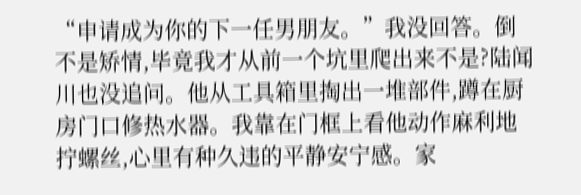“申请成为你的下一任男朋友。”我没回答。倒不是矫情,毕竟我才从前一个坑里爬出来不是?陆闻川也没追问。他从工具箱里掏出一堆部件,蹲在厨房门口修热水器。我靠在门框上看他动作麻利地拧螺丝,心里有种久违的平静安宁感。家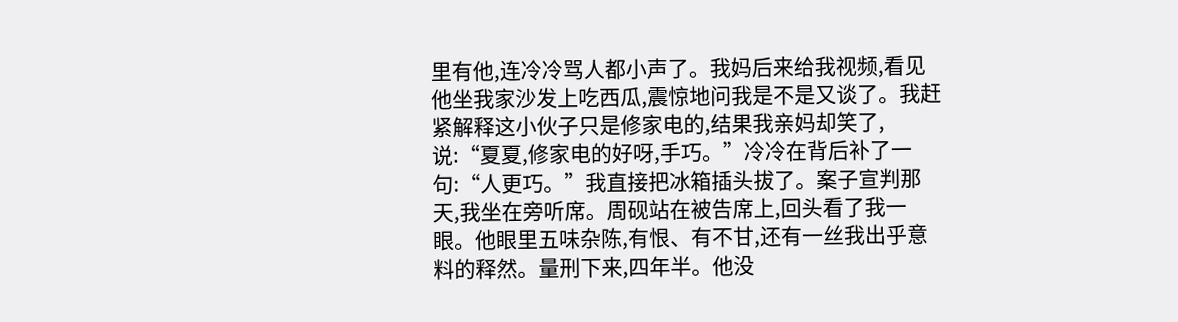里有他,连冷冷骂人都小声了。我妈后来给我视频,看见他坐我家沙发上吃西瓜,震惊地问我是不是又谈了。我赶紧解释这小伙子只是修家电的,结果我亲妈却笑了,说:“夏夏,修家电的好呀,手巧。”冷冷在背后补了一句:“人更巧。”我直接把冰箱插头拔了。案子宣判那天,我坐在旁听席。周砚站在被告席上,回头看了我一眼。他眼里五味杂陈,有恨、有不甘,还有一丝我出乎意料的释然。量刑下来,四年半。他没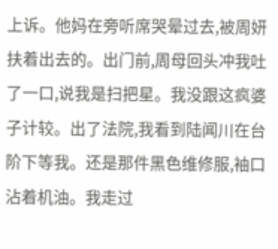上诉。他妈在旁听席哭晕过去,被周妍扶着出去的。出门前,周母回头冲我吐了一口,说我是扫把星。我没跟这疯婆子计较。出了法院,我看到陆闻川在台阶下等我。还是那件黑色维修服,袖口沾着机油。我走过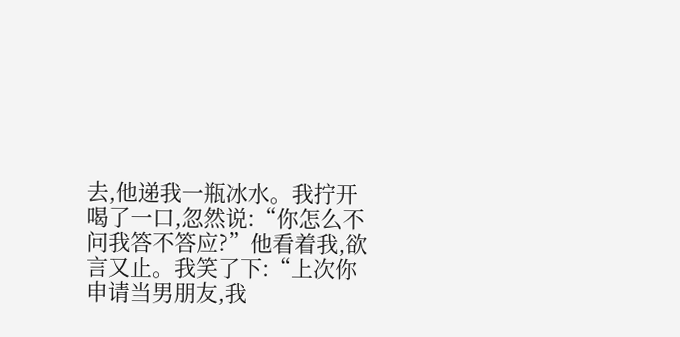去,他递我一瓶冰水。我拧开喝了一口,忽然说:“你怎么不问我答不答应?”他看着我,欲言又止。我笑了下:“上次你申请当男朋友,我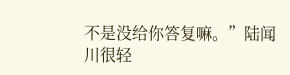不是没给你答复嘛。”陆闻川很轻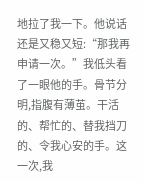地拉了我一下。他说话还是又稳又短:“那我再申请一次。”我低头看了一眼他的手。骨节分明,指腹有薄茧。干活的、帮忙的、替我挡刀的、令我心安的手。这一次,我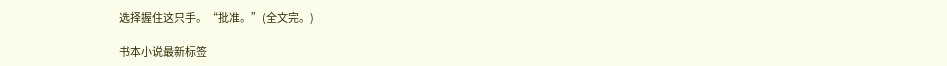选择握住这只手。“批准。”(全文完。)

书本小说最新标签